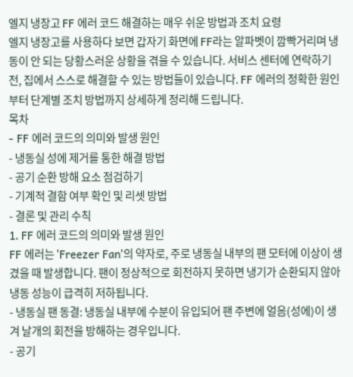엘지 냉장고 FF 에러 코드 해결하는 매우 쉬운 방법과 조치 요령
엘지 냉장고를 사용하다 보면 갑자기 화면에 FF라는 알파벳이 깜빡거리며 냉동이 안 되는 당황스러운 상황을 겪을 수 있습니다. 서비스 센터에 연락하기 전, 집에서 스스로 해결할 수 있는 방법들이 있습니다. FF 에러의 정확한 원인부터 단계별 조치 방법까지 상세하게 정리해 드립니다.
목차
- FF 에러 코드의 의미와 발생 원인
- 냉동실 성에 제거를 통한 해결 방법
- 공기 순환 방해 요소 점검하기
- 기계적 결함 여부 확인 및 리셋 방법
- 결론 및 관리 수칙
1. FF 에러 코드의 의미와 발생 원인
FF 에러는 'Freezer Fan'의 약자로, 주로 냉동실 내부의 팬 모터에 이상이 생겼을 때 발생합니다. 팬이 정상적으로 회전하지 못하면 냉기가 순환되지 않아 냉동 성능이 급격히 저하됩니다.
- 냉동실 팬 동결: 냉동실 내부에 수분이 유입되어 팬 주변에 얼음(성에)이 생겨 날개의 회전을 방해하는 경우입니다.
- 공기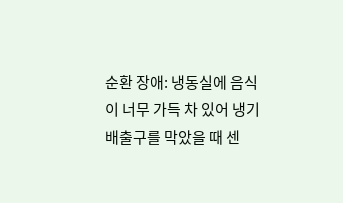순환 장애: 냉동실에 음식이 너무 가득 차 있어 냉기 배출구를 막았을 때 센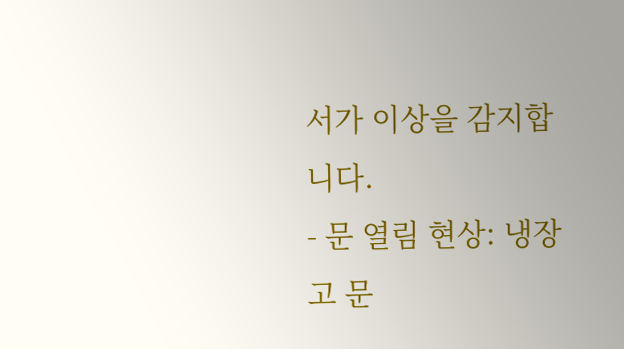서가 이상을 감지합니다.
- 문 열림 현상: 냉장고 문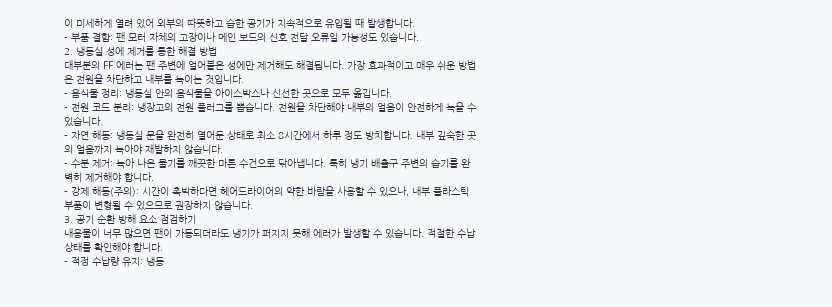이 미세하게 열려 있어 외부의 따뜻하고 습한 공기가 지속적으로 유입될 때 발생합니다.
- 부품 결함: 팬 모터 자체의 고장이나 메인 보드의 신호 전달 오류일 가능성도 있습니다.
2. 냉동실 성에 제거를 통한 해결 방법
대부분의 FF 에러는 팬 주변에 얼어붙은 성에만 제거해도 해결됩니다. 가장 효과적이고 매우 쉬운 방법은 전원을 차단하고 내부를 녹이는 것입니다.
- 음식물 정리: 냉동실 안의 음식물을 아이스박스나 신선한 곳으로 모두 옮깁니다.
- 전원 코드 분리: 냉장고의 전원 플러그를 뽑습니다. 전원을 차단해야 내부의 얼음이 안전하게 녹을 수 있습니다.
- 자연 해동: 냉동실 문을 완전히 열어둔 상태로 최소 8시간에서 하루 정도 방치합니다. 내부 깊숙한 곳의 얼음까지 녹아야 재발하지 않습니다.
- 수분 제거: 녹아 나온 물기를 깨끗한 마른 수건으로 닦아냅니다. 특히 냉기 배출구 주변의 습기를 완벽히 제거해야 합니다.
- 강제 해동(주의): 시간이 촉박하다면 헤어드라이어의 약한 바람을 사용할 수 있으나, 내부 플라스틱 부품이 변형될 수 있으므로 권장하지 않습니다.
3. 공기 순환 방해 요소 점검하기
내용물이 너무 많으면 팬이 가동되더라도 냉기가 퍼지지 못해 에러가 발생할 수 있습니다. 적절한 수납 상태를 확인해야 합니다.
- 적정 수납량 유지: 냉동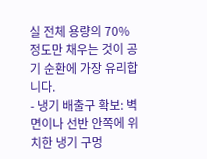실 전체 용량의 70% 정도만 채우는 것이 공기 순환에 가장 유리합니다.
- 냉기 배출구 확보: 벽면이나 선반 안쪽에 위치한 냉기 구멍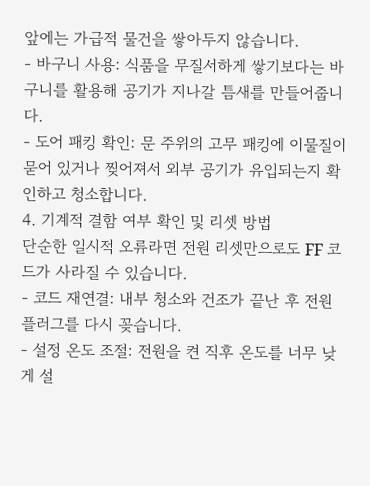앞에는 가급적 물건을 쌓아두지 않습니다.
- 바구니 사용: 식품을 무질서하게 쌓기보다는 바구니를 활용해 공기가 지나갈 틈새를 만들어줍니다.
- 도어 패킹 확인: 문 주위의 고무 패킹에 이물질이 묻어 있거나 찢어져서 외부 공기가 유입되는지 확인하고 청소합니다.
4. 기계적 결함 여부 확인 및 리셋 방법
단순한 일시적 오류라면 전원 리셋만으로도 FF 코드가 사라질 수 있습니다.
- 코드 재연결: 내부 청소와 건조가 끝난 후 전원 플러그를 다시 꽂습니다.
- 설정 온도 조절: 전원을 켠 직후 온도를 너무 낮게 설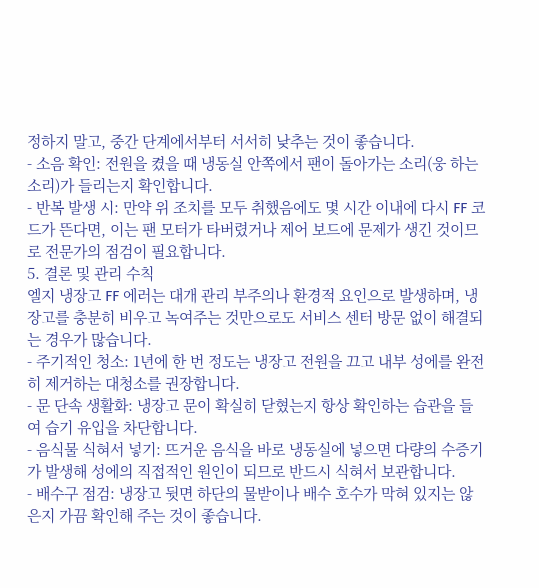정하지 말고, 중간 단계에서부터 서서히 낮추는 것이 좋습니다.
- 소음 확인: 전원을 켰을 때 냉동실 안쪽에서 팬이 돌아가는 소리(웅 하는 소리)가 들리는지 확인합니다.
- 반복 발생 시: 만약 위 조치를 모두 취했음에도 몇 시간 이내에 다시 FF 코드가 뜬다면, 이는 팬 모터가 타버렸거나 제어 보드에 문제가 생긴 것이므로 전문가의 점검이 필요합니다.
5. 결론 및 관리 수칙
엘지 냉장고 FF 에러는 대개 관리 부주의나 환경적 요인으로 발생하며, 냉장고를 충분히 비우고 녹여주는 것만으로도 서비스 센터 방문 없이 해결되는 경우가 많습니다.
- 주기적인 청소: 1년에 한 번 정도는 냉장고 전원을 끄고 내부 성에를 완전히 제거하는 대청소를 권장합니다.
- 문 단속 생활화: 냉장고 문이 확실히 닫혔는지 항상 확인하는 습관을 들여 습기 유입을 차단합니다.
- 음식물 식혀서 넣기: 뜨거운 음식을 바로 냉동실에 넣으면 다량의 수증기가 발생해 성에의 직접적인 원인이 되므로 반드시 식혀서 보관합니다.
- 배수구 점검: 냉장고 뒷면 하단의 물받이나 배수 호수가 막혀 있지는 않은지 가끔 확인해 주는 것이 좋습니다.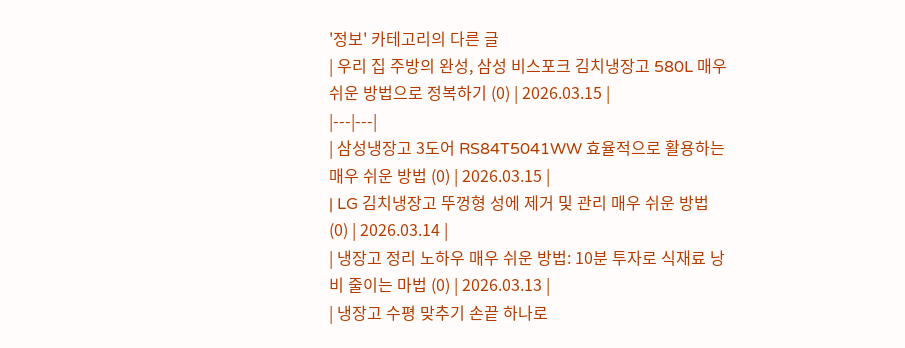'정보' 카테고리의 다른 글
| 우리 집 주방의 완성, 삼성 비스포크 김치냉장고 580L 매우 쉬운 방법으로 정복하기 (0) | 2026.03.15 |
|---|---|
| 삼성냉장고 3도어 RS84T5041WW 효율적으로 활용하는 매우 쉬운 방법 (0) | 2026.03.15 |
| LG 김치냉장고 뚜껑형 성에 제거 및 관리 매우 쉬운 방법 (0) | 2026.03.14 |
| 냉장고 정리 노하우 매우 쉬운 방법: 10분 투자로 식재료 낭비 줄이는 마법 (0) | 2026.03.13 |
| 냉장고 수평 맞추기 손끝 하나로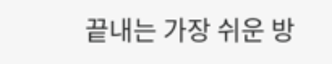끝내는 가장 쉬운 방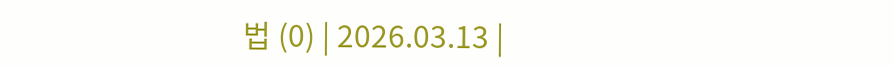법 (0) | 2026.03.13 |